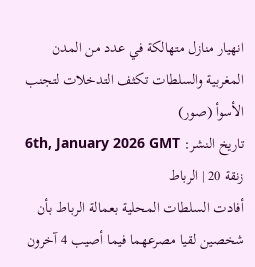انهيار منازل متهالكة في عدد من المدن المغربية والسلطات تكثف التدخلات لتجنب الأسوأ (صور)
تاريخ النشر: 6th, January 2026 GMT
زنقة 20 | الرباط
أفادت السلطات المحلية بعمالة الرباط بأن شخصين لقيا مصرعهما فيما أصيب 4 آخرون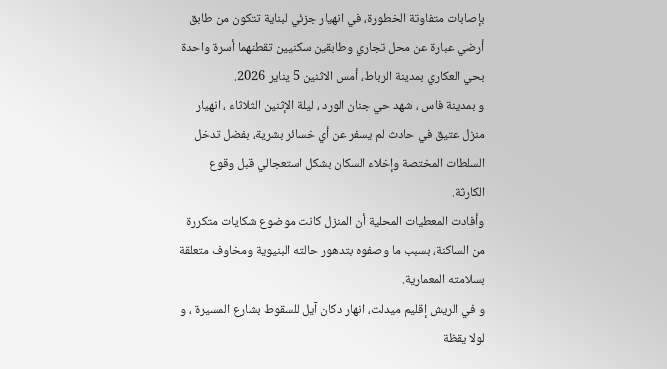بإصابات متفاوتة الخطورة، في انهيار جزئي لبناية تتكون من طابق أرضي عبارة عن محل تجاري وطابقين سكنيين تقطنهما أسرة واحدة بحي العكاري بمدينة الرباط، أمس الاثنين 5 يناير 2026.
و بمدينة فاس ، شهد حي جنان الورد ، ليلة الإثنين الثلاثاء ، انهيار منزل عتيق في حادث لم يسفر عن أي خسائر بشرية، بفضل تدخل السلطات المختصة وإخلاء السكان بشكل استعجالي قبل وقوع الكارثة.
وأفادت المعطيات المحلية أن المنزل كانت موضوع شكايات متكررة من الساكنة، بسبب ما وصفوه بتدهور حالته البنيوية ومخاوف متعلقة بسلامته المعمارية.
و في الريش إقليم ميدلت، انهار دكان آيل للسقوط بشارع المسيرة ، و لولا يقظة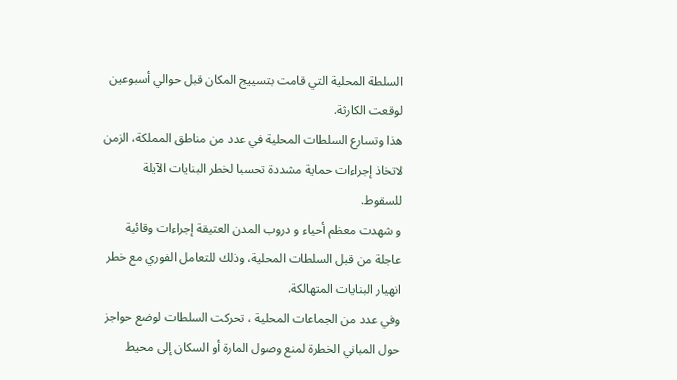السلطة المحلية التي قامت بتسييج المكان قبل حوالي أسبوعين لوقعت الكارثة.
هذا وتسارع السلطات المحلية في عدد من مناطق المملكة، الزمن لاتخاذ إجراءات حماية مشددة تحسبا لخطر البنايات الآيلة للسقوط.
و شهدت معظم أحياء و دروب المدن العتيقة إجراءات وقائية عاجلة من قبل السلطات المحلية، وذلك للتعامل الفوري مع خطر انهيار البنايات المتهالكة.
وفي عدد من الجماعات المحلية ، تحركت السلطات لوضع حواجز حول المباني الخطرة لمنع وصول المارة أو السكان إلى محيط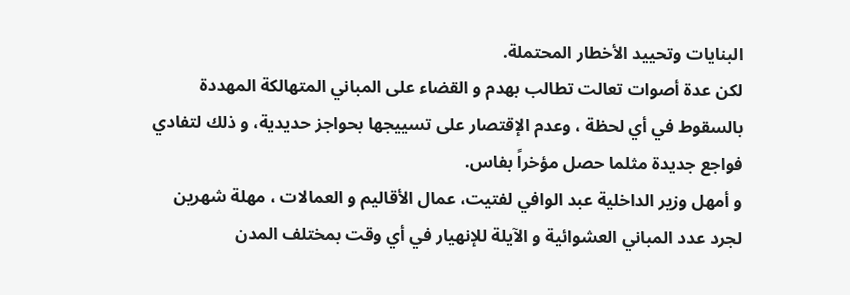البنايات وتحييد الأخطار المحتملة.
لكن عدة أصوات تعالت تطالب بهدم و القضاء على المباني المتهالكة المهددة بالسقوط في أي لحظة ، وعدم الإقتصار على تسييجها بحواجز حديدية، و ذلك لتفادي فواجع جديدة مثلما حصل مؤخراً بفاس.
و أمهل وزير الداخلية عبد الوافي لفتيت، عمال الأقاليم و العمالات ، مهلة شهرين لجرد عدد المباني العشوائية و الآيلة للإنهيار في أي وقت بمختلف المدن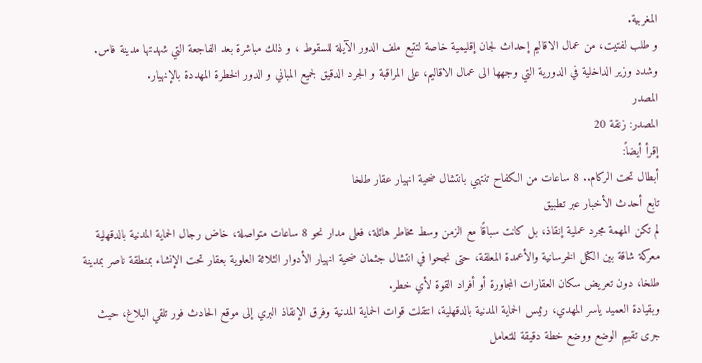المغربية.
و طلب لفتيت، من عمال الاقاليم إحداث لجان إقليمية خاصة لتتبع ملف الدور الآيلة للسقوط ، و ذلك مباشرة بعد الفاجعة التي شهدتها مدينة فاس.
وشدد وزير الداخلية في الدورية التي وجهها الى عمال الاقاليم، على المراقبة و الجرد الدقيق لجميع المباني و الدور الخطرة المهددة بالإنهيار.
المصدر
المصدر: زنقة 20
إقرأ أيضاً:
أبطال تحت الركام.. 8 ساعات من الكفاح تنتهي بانتشال ضحية انهيار عقار طلخا
تابع أحدث الأخبار عبر تطبيق
لم تكن المهمة مجرد عملية إنقاذ، بل كانت سباقًا مع الزمن وسط مخاطر هائلة، فعلى مدار نحو 8 ساعات متواصلة، خاض رجال الحماية المدنية بالدقهلية معركة شاقة بين الكتل الخرسانية والأعمدة المعلقة، حتى نجحوا في انتشال جثمان ضحية انهيار الأدوار الثلاثة العلوية بعقار تحت الإنشاء بمنطقة ناصر بمدينة طلخا، دون تعريض سكان العقارات المجاورة أو أفراد القوة لأي خطر.
وبقيادة العميد ياسر المهدي، رئيس الحماية المدنية بالدقهلية، انتقلت قوات الحماية المدنية وفرق الإنقاذ البري إلى موقع الحادث فور تلقي البلاغ، حيث جرى تقييم الوضع ووضع خطة دقيقة للتعامل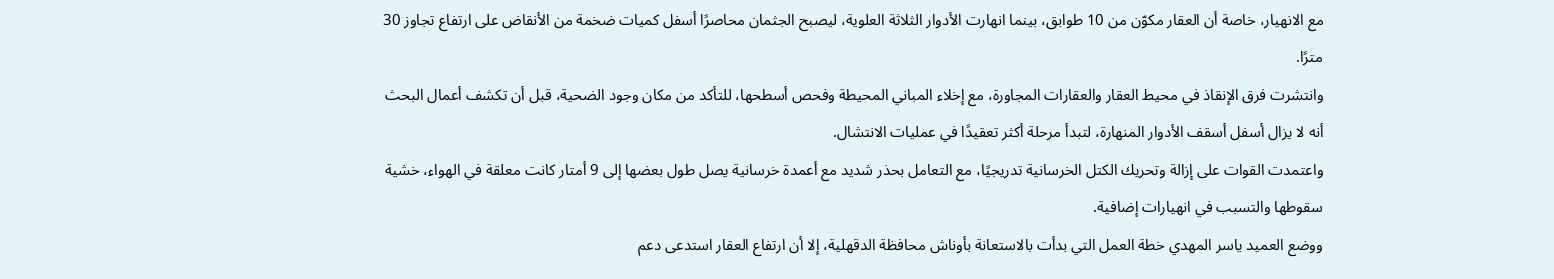مع الانهيار، خاصة أن العقار مكوّن من 10 طوابق، بينما انهارت الأدوار الثلاثة العلوية، ليصبح الجثمان محاصرًا أسفل كميات ضخمة من الأنقاض على ارتفاع تجاوز 30 مترًا.
وانتشرت فرق الإنقاذ في محيط العقار والعقارات المجاورة، مع إخلاء المباني المحيطة وفحص أسطحها، للتأكد من مكان وجود الضحية، قبل أن تكشف أعمال البحث أنه لا يزال أسفل أسقف الأدوار المنهارة، لتبدأ مرحلة أكثر تعقيدًا في عمليات الانتشال.
واعتمدت القوات على إزالة وتحريك الكتل الخرسانية تدريجيًا، مع التعامل بحذر شديد مع أعمدة خرسانية يصل طول بعضها إلى 9 أمتار كانت معلقة في الهواء، خشية سقوطها والتسبب في انهيارات إضافية.
ووضع العميد ياسر المهدي خطة العمل التي بدأت بالاستعانة بأوناش محافظة الدقهلية، إلا أن ارتفاع العقار استدعى دعم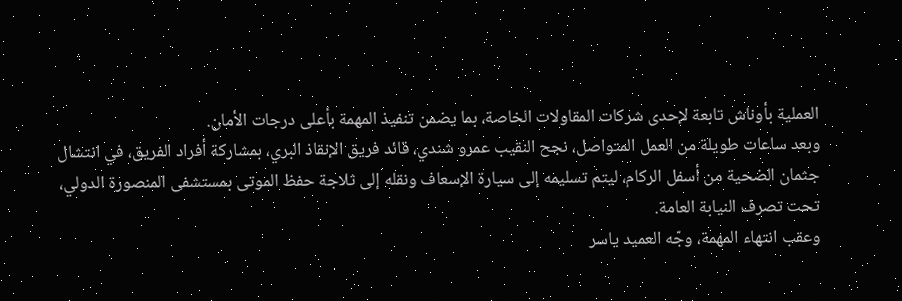العملية بأوناش تابعة لإحدى شركات المقاولات الخاصة، بما يضمن تنفيذ المهمة بأعلى درجات الأمان.
وبعد ساعات طويلة من العمل المتواصل، نجح النقيب عمرو شندي، قائد فريق الإنقاذ البري، بمشاركة أفراد الفريق، في انتشال جثمان الضحية من أسفل الركام، ليتم تسليمه إلى سيارة الإسعاف ونقله إلى ثلاجة حفظ الموتى بمستشفى المنصورة الدولي، تحت تصرف النيابة العامة.
وعقب انتهاء المهمة، وجّه العميد ياسر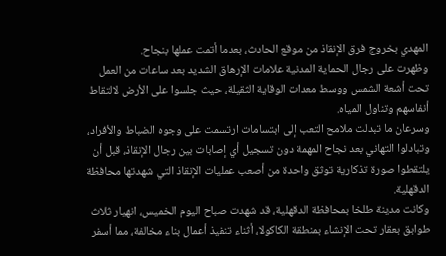المهدي بخروج فرق الإنقاذ من موقع الحادث، بعدما أتمت عملها بنجاح.
وظهرت على رجال الحماية المدنية علامات الإرهاق الشديد بعد ساعات من العمل تحت أشعة الشمس ووسط معدات الوقاية الثقيلة، حيث جلسوا على الأرض لالتقاط أنفاسهم وتناول المياه.
وسرعان ما تبدلت ملامح التعب إلى ابتسامات ارتسمت على وجوه الضباط والأفراد، وتبادلوا التهاني بعد نجاح المهمة دون تسجيل أي إصابات بين رجال الإنقاذ، قبل أن يلتقطوا صورة تذكارية توثق واحدة من أصعب عمليات الإنقاذ التي شهدتها محافظة الدقهلية.
وكانت مدينة طلخا بمحافظة الدقهلية، قد شهدت صباح اليوم الخميس، انهيار ثلاث طوابق بعقار تحت الإنشاء بمنطقة الكاكولا، أثناء تنفيذ أعمال بناء مخالفة، مما أسفر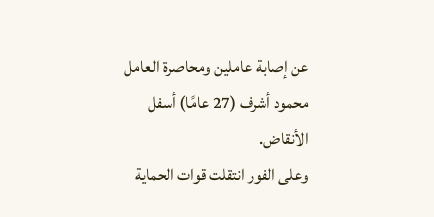عن إصابة عاملين ومحاصرة العامل محمود أشرف (27 عامًا) أسفل الأنقاض.
وعلى الفور انتقلت قوات الحماية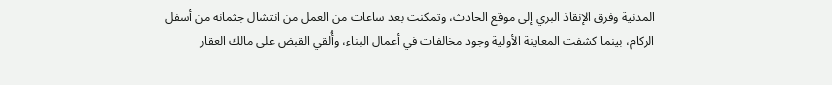المدنية وفرق الإنقاذ البري إلى موقع الحادث، وتمكنت بعد ساعات من العمل من انتشال جثمانه من أسفل الركام، بينما كشفت المعاينة الأولية وجود مخالفات في أعمال البناء، وأُلقي القبض على مالك العقار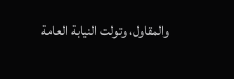والمقاول، وتولت النيابة العامة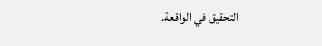التحقيق في الواقعة.